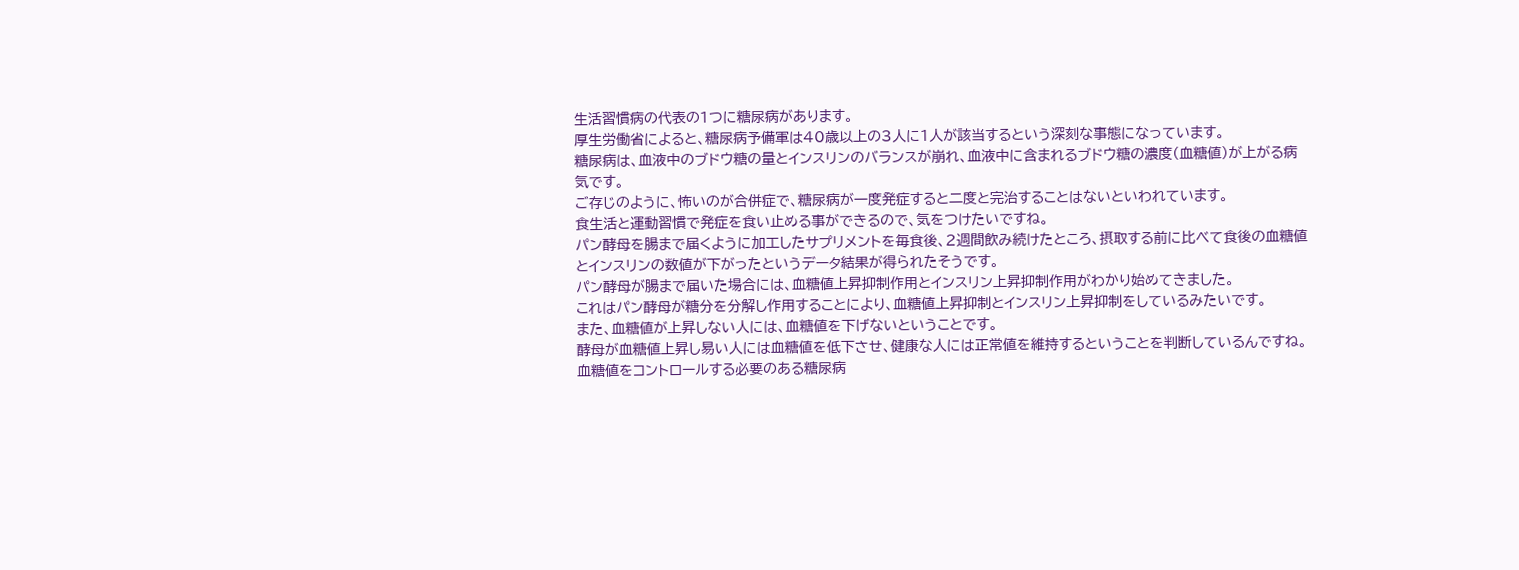生活習慣病の代表の1つに糖尿病があります。
厚生労働省によると、糖尿病予備軍は40歳以上の3人に1人が該当するという深刻な事態になっています。
糖尿病は、血液中のブドウ糖の量とインスリンのバランスが崩れ、血液中に含まれるブドウ糖の濃度(血糖値)が上がる病気です。
ご存じのように、怖いのが合併症で、糖尿病が一度発症すると二度と完治することはないといわれています。
食生活と運動習慣で発症を食い止める事ができるので、気をつけたいですね。
パン酵母を腸まで届くように加工したサプリメントを毎食後、2週間飲み続けたところ、摂取する前に比べて食後の血糖値とインスリンの数値が下がったというデータ結果が得られたそうです。
パン酵母が腸まで届いた場合には、血糖値上昇抑制作用とインスリン上昇抑制作用がわかり始めてきました。
これはパン酵母が糖分を分解し作用することにより、血糖値上昇抑制とインスリン上昇抑制をしているみたいです。
また、血糖値が上昇しない人には、血糖値を下げないということです。
酵母が血糖値上昇し易い人には血糖値を低下させ、健康な人には正常値を維持するということを判断しているんですね。
血糖値をコントロールする必要のある糖尿病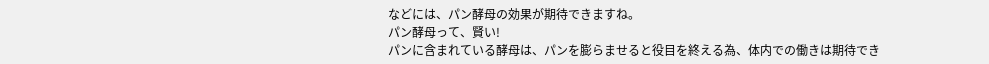などには、パン酵母の効果が期待できますね。
パン酵母って、賢い!
パンに含まれている酵母は、パンを膨らませると役目を終える為、体内での働きは期待でき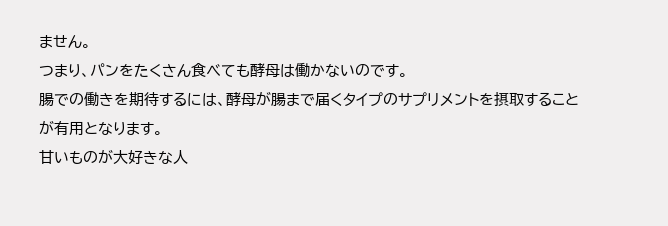ません。
つまり、パンをたくさん食べても酵母は働かないのです。
腸での働きを期待するには、酵母が腸まで届くタイプのサプリメントを摂取することが有用となります。
甘いものが大好きな人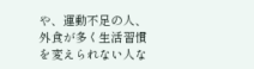や、運動不足の人、外食が多く生活習慣を変えられない人な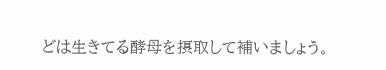どは生きてる酵母を摂取して補いましょう。